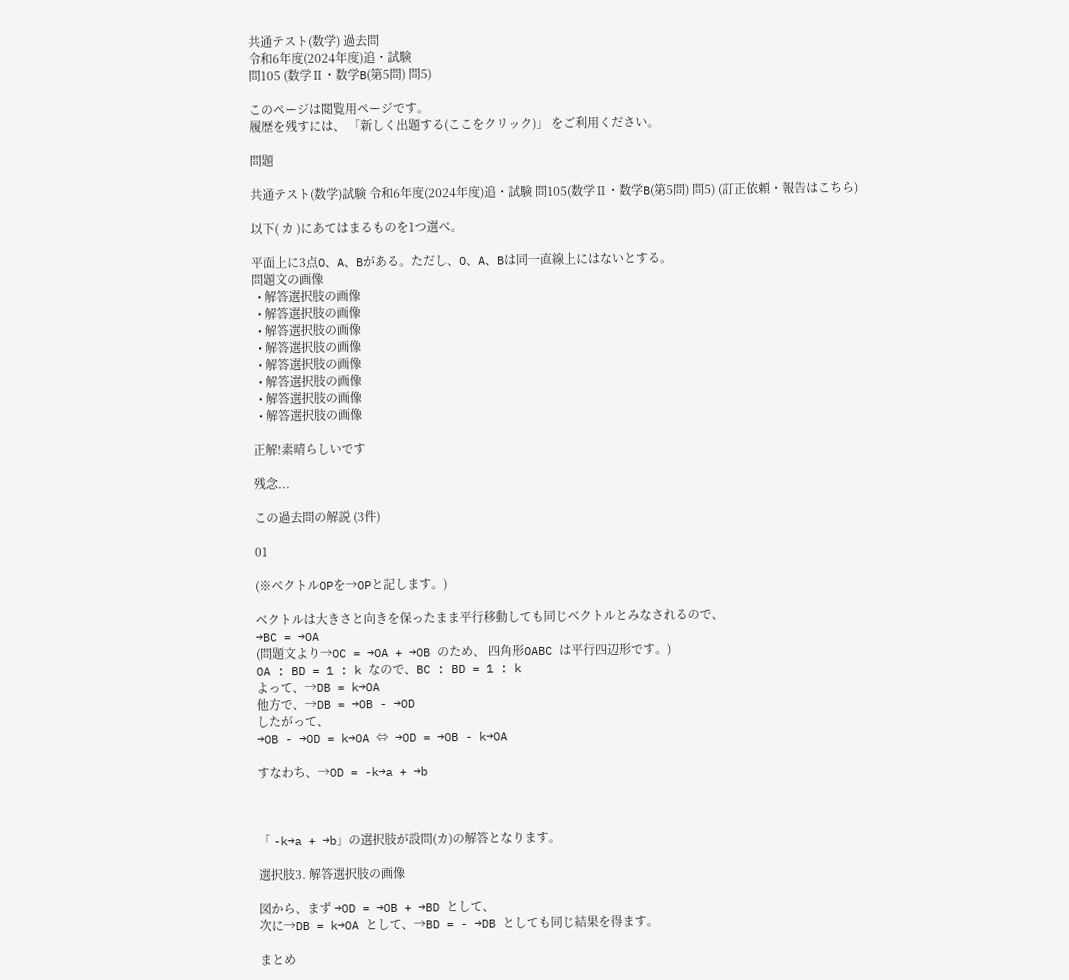共通テスト(数学) 過去問
令和6年度(2024年度)追・試験
問105 (数学Ⅱ・数学B(第5問) 問5)

このページは閲覧用ページです。
履歴を残すには、 「新しく出題する(ここをクリック)」 をご利用ください。

問題

共通テスト(数学)試験 令和6年度(2024年度)追・試験 問105(数学Ⅱ・数学B(第5問) 問5) (訂正依頼・報告はこちら)

以下( カ )にあてはまるものを1つ選べ。

平面上に3点O、A、Bがある。ただし、O、A、Bは同一直線上にはないとする。
問題文の画像
  • 解答選択肢の画像
  • 解答選択肢の画像
  • 解答選択肢の画像
  • 解答選択肢の画像
  • 解答選択肢の画像
  • 解答選択肢の画像
  • 解答選択肢の画像
  • 解答選択肢の画像

正解!素晴らしいです

残念...

この過去問の解説 (3件)

01

(※ベクトルOPを→OPと記します。)

ベクトルは大きさと向きを保ったまま平行移動しても同じベクトルとみなされるので、
→BC = →OA
(問題文より→OC = →OA + →OB のため、 四角形OABC は平行四辺形です。)
OA : BD = 1 : k なので、BC : BD = 1 : k
よって、→DB = k→OA
他方で、→DB = →OB - →OD
したがって、
→OB - →OD = k→OA ⇔ →OD = →OB - k→OA

すなわち、→OD = -k→a + →b



「 -k→a + →b」の選択肢が設問(カ)の解答となります。

選択肢3. 解答選択肢の画像

図から、まず →OD = →OB + →BD として、
次に→DB = k→OA として、→BD = - →DB としても同じ結果を得ます。

まとめ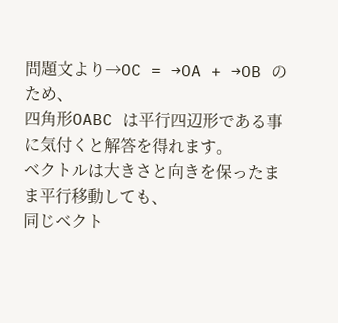問題文より→OC = →OA + →OB のため、
四角形OABC は平行四辺形である事に気付くと解答を得れます。
ベクトルは大きさと向きを保ったまま平行移動しても、
同じベクト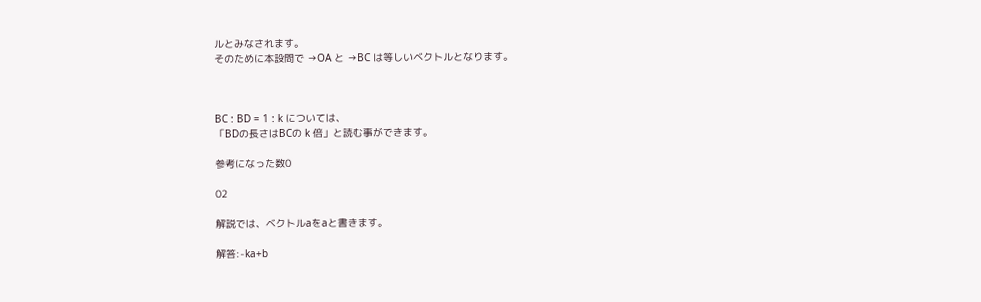ルとみなされます。
そのために本設問で →OA と →BC は等しいベクトルとなります。



BC : BD = 1 : k については、
「BDの長さはBCの k 倍」と読む事ができます。

参考になった数0

02

解説では、ベクトルaをaと書きます。

解答:-ka+b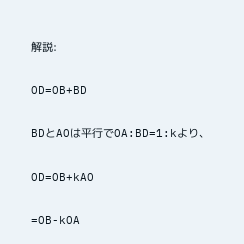解説:

OD=OB+BD

BDとAOは平行でOA:BD=1:kより、

OD=OB+kAO

=OB-kOA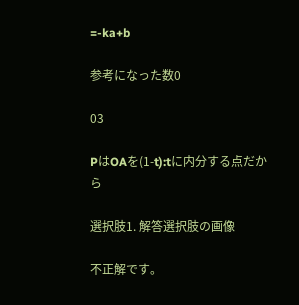=-ka+b

参考になった数0

03

PはOAを(1-t):tに内分する点だから

選択肢1. 解答選択肢の画像

不正解です。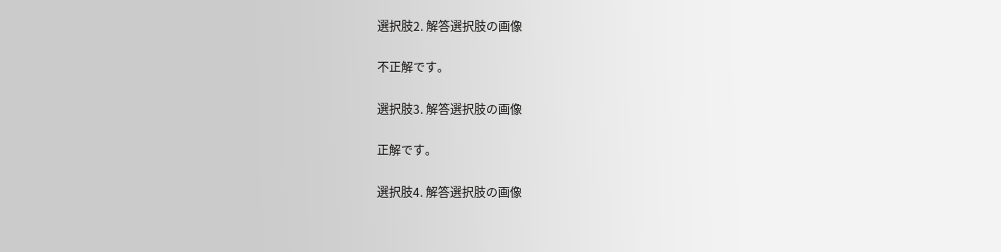選択肢2. 解答選択肢の画像

不正解です。

選択肢3. 解答選択肢の画像

正解です。

選択肢4. 解答選択肢の画像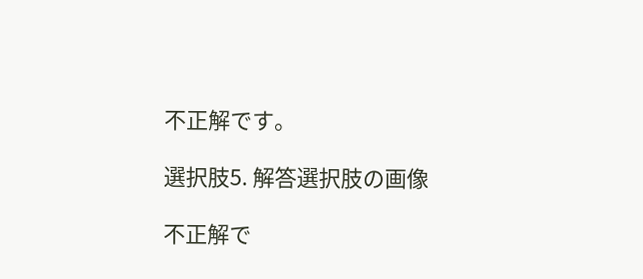不正解です。

選択肢5. 解答選択肢の画像

不正解で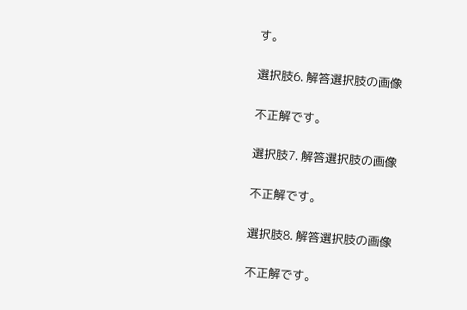す。

選択肢6. 解答選択肢の画像

不正解です。

選択肢7. 解答選択肢の画像

不正解です。

選択肢8. 解答選択肢の画像

不正解です。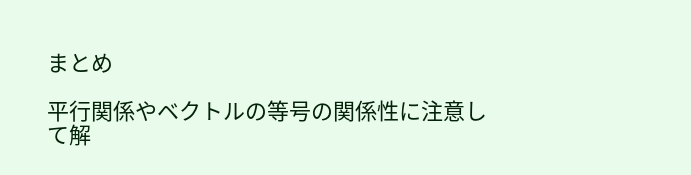まとめ

平行関係やベクトルの等号の関係性に注意して解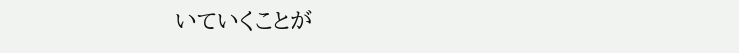いていくことが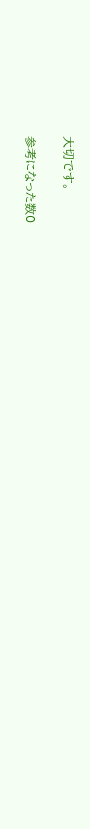大切です。

参考になった数0